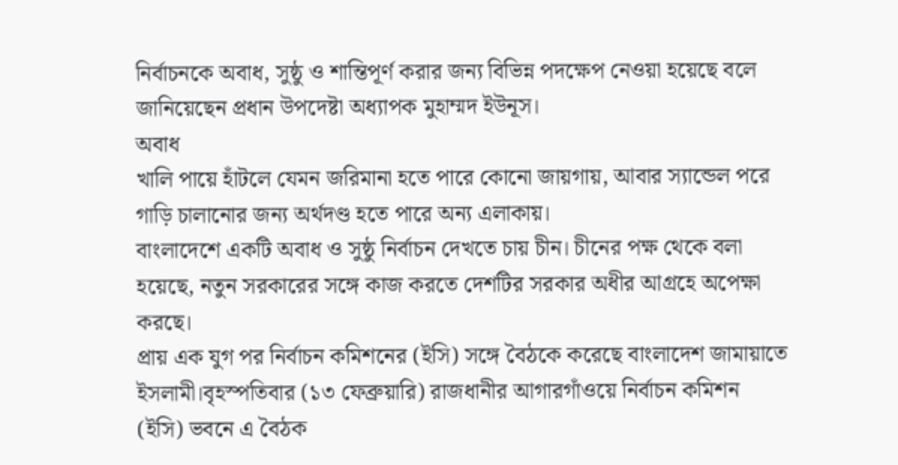নির্বাচনকে অবাধ, সুষ্ঠু ও শান্তিপূর্ণ করার জন্য বিভিন্ন পদক্ষেপ নেওয়া হয়েছে বলে জানিয়েছেন প্রধান উপদেষ্টা অধ্যাপক মুহাম্মদ ইউনূস।
অবাধ
খালি পায়ে হাঁটলে যেমন জরিমানা হতে পারে কোনো জায়গায়, আবার স্যান্ডেল পরে গাড়ি চালানোর জন্য অর্থদণ্ড হতে পারে অন্য এলাকায়।
বাংলাদেশে একটি অবাধ ও সুষ্ঠু নির্বাচন দেখতে চায় চীন। চীনের পক্ষ থেকে বলা হয়েছে, নতুন সরকারের সঙ্গে কাজ করতে দেশটির সরকার অধীর আগ্রহে অপেক্ষা করছে।
প্রায় এক যুগ পর নির্বাচন কমিশনের (ইসি) সঙ্গে বৈঠকে করেছে বাংলাদেশ জামায়াতে ইসলামী।বৃহস্পতিবার (১৩ ফেব্রুয়ারি) রাজধানীর আগারগাঁওয়ে নির্বাচন কমিশন (ইসি) ভবনে এ বৈঠক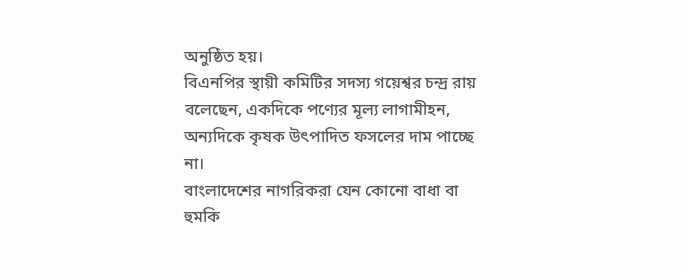অনুষ্ঠিত হয়।
বিএনপির স্থায়ী কমিটির সদস্য গয়েশ্বর চন্দ্র রায় বলেছেন, একদিকে পণ্যের মূল্য লাগামীহন, অন্যদিকে কৃষক উৎপাদিত ফসলের দাম পাচ্ছে না।
বাংলাদেশের নাগরিকরা যেন কোনো বাধা বা হুমকি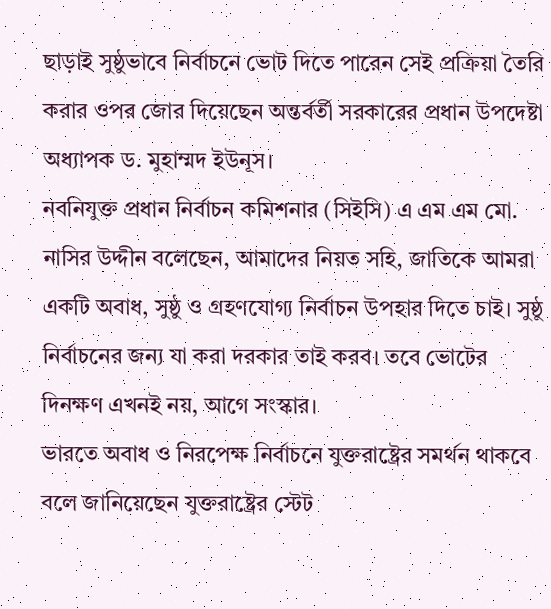ছাড়াই সুষ্ঠুভাবে নির্বাচনে ভোট দিতে পারেন সেই প্রক্রিয়া তৈরি করার ওপর জোর দিয়েছেন অন্তর্বর্তী সরকারের প্রধান উপদেষ্টা অধ্যাপক ড. মুহাম্মদ ইউনূস।
নবনিযুক্ত প্রধান নির্বাচন কমিশনার (সিইসি) এ এম এম মো. নাসির উদ্দীন বলেছেন, আমাদের নিয়ত সহি, জাতিকে আমরা একটি অবাধ, সুষ্ঠু ও গ্রহণযোগ্য নির্বাচন উপহার দিতে চাই। সুষ্ঠু নির্বাচনের জন্য যা করা দরকার তাই করব। তবে ভোটের দিনক্ষণ এখনই নয়, আগে সংস্কার।
ভারতে অবাধ ও নিরপেক্ষ নির্বাচনে যুক্তরাষ্ট্রের সমর্থন থাকবে বলে জানিয়েছেন যুক্তরাষ্ট্রের স্টেট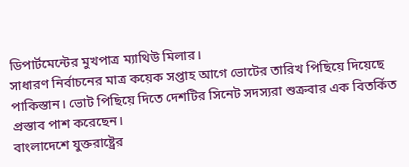ডিপার্টমেন্টের মুখপাত্র ম্যাথিউ মিলার।
সাধারণ নির্বাচনের মাত্র কয়েক সপ্তাহ আগে ভোটের তারিখ পিছিয়ে দিয়েছে পাকিস্তান। ভোট পিছিয়ে দিতে দেশটির সিনেট সদস্যরা শুক্রবার এক বিতর্কিত প্রস্তাব পাশ করেছেন।
বাংলাদেশে যুক্তরাষ্ট্রের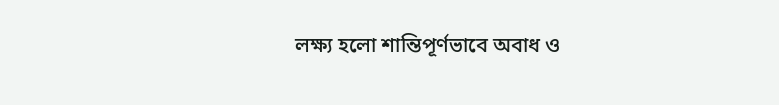লক্ষ্য হলো শান্তিপূর্ণভাবে অবাধ ও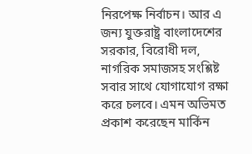নিরপেক্ষ নির্বাচন। আর এ জন্য যুক্তরাষ্ট্র বাংলাদেশের সরকার, বিরোধী দল, নাগরিক সমাজসহ সংশ্লিষ্ট সবার সাথে যোগাযোগ রক্ষা করে চলবে। এমন অভিমত প্রকাশ করেছেন মার্কিন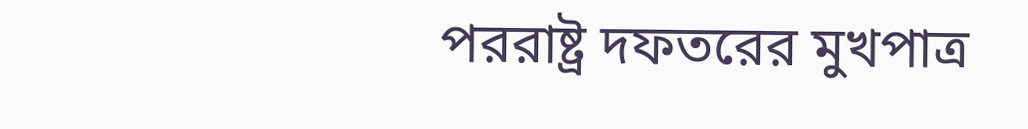পররাষ্ট্র দফতরের মুখপাত্র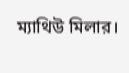ম্যাথিউ মিলার।